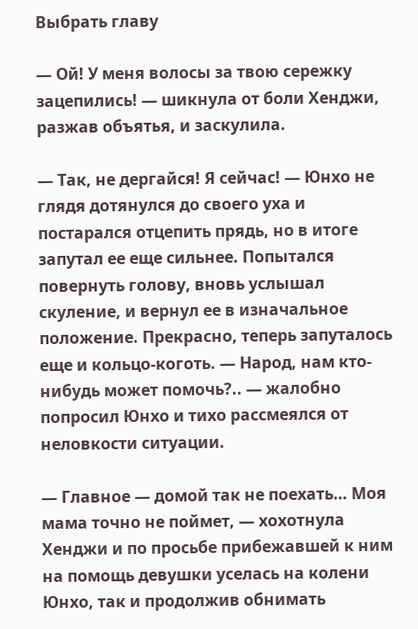Выбрать главу

— Ой! У меня волосы за твою сережку зацепились! — шикнула от боли Хенджи, разжав объятья, и заскулила.

— Так, не дергайся! Я сейчас! — Юнхо не глядя дотянулся до своего уха и постарался отцепить прядь, но в итоге запутал ее еще сильнее. Попытался повернуть голову, вновь услышал скуление, и вернул ее в изначальное положение. Прекрасно, теперь запуталось еще и кольцо-коготь. — Народ, нам кто-нибудь может помочь?.. — жалобно попросил Юнхо и тихо рассмеялся от неловкости ситуации.

— Главное — домой так не поехать… Моя мама точно не поймет, — хохотнула Хенджи и по просьбе прибежавшей к ним на помощь девушки уселась на колени Юнхо, так и продолжив обнимать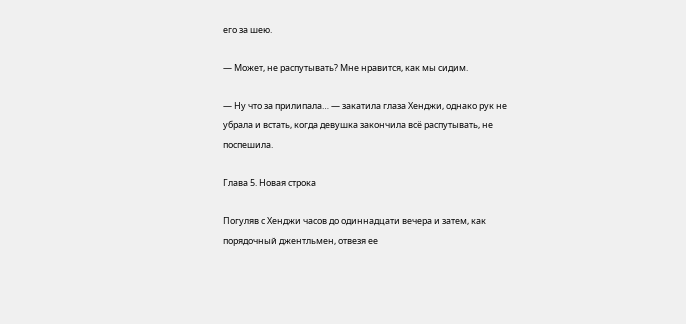его за шею.

— Может, не распутывать? Мне нравится, как мы сидим.

— Ну что за прилипала… — закатила глаза Хенджи, однако рук не убрала и встать, когда девушка закончила всё распутывать, не поспешила.

Глава 5. Новая строка

Погуляв с Хенджи часов до одиннадцати вечера и затем, как порядочный джентльмен, отвезя ее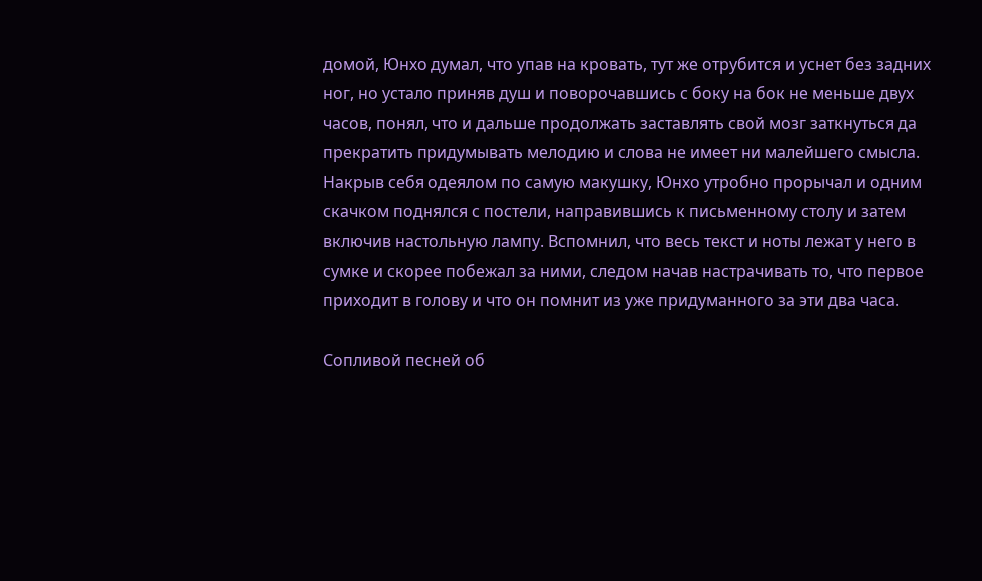домой, Юнхо думал, что упав на кровать, тут же отрубится и уснет без задних ног, но устало приняв душ и поворочавшись с боку на бок не меньше двух часов, понял, что и дальше продолжать заставлять свой мозг заткнуться да прекратить придумывать мелодию и слова не имеет ни малейшего смысла. Накрыв себя одеялом по самую макушку, Юнхо утробно прорычал и одним скачком поднялся с постели, направившись к письменному столу и затем включив настольную лампу. Вспомнил, что весь текст и ноты лежат у него в сумке и скорее побежал за ними, следом начав настрачивать то, что первое приходит в голову и что он помнит из уже придуманного за эти два часа.

Сопливой песней об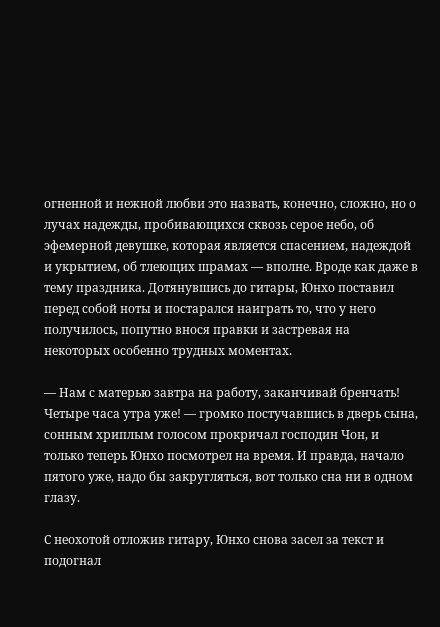огненной и нежной любви это назвать, конечно, сложно, но о лучах надежды, пробивающихся сквозь серое небо, об эфемерной девушке, которая является спасением, надеждой и укрытием, об тлеющих шрамах — вполне. Вроде как даже в тему праздника. Дотянувшись до гитары, Юнхо поставил перед собой ноты и постарался наиграть то, что у него получилось, попутно внося правки и застревая на некоторых особенно трудных моментах.

— Нам с матерью завтра на работу, заканчивай бренчать! Четыре часа утра уже! — громко постучавшись в дверь сына, сонным хриплым голосом прокричал господин Чон, и только теперь Юнхо посмотрел на время. И правда, начало пятого уже, надо бы закругляться, вот только сна ни в одном глазу.

С неохотой отложив гитару, Юнхо снова засел за текст и подогнал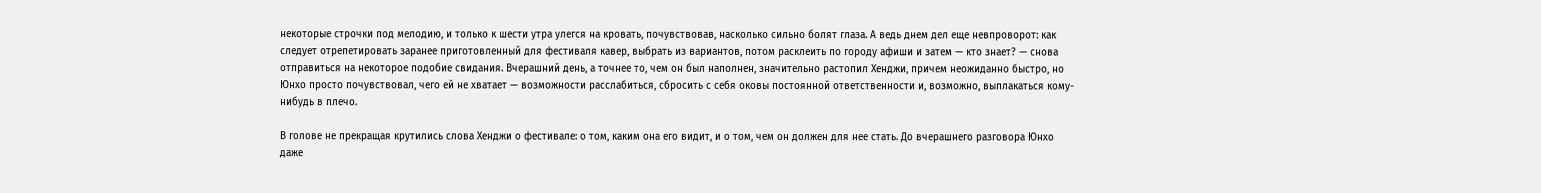некоторые строчки под мелодию, и только к шести утра улегся на кровать, почувствовав, насколько сильно болят глаза. А ведь днем дел еще невпроворот: как следует отрепетировать заранее приготовленный для фестиваля кавер, выбрать из вариантов, потом расклеить по городу афиши и затем — кто знает? — снова отправиться на некоторое подобие свидания. Вчерашний день, а точнее то, чем он был наполнен, значительно растопил Хенджи, причем неожиданно быстро, но Юнхо просто почувствовал, чего ей не хватает — возможности расслабиться, сбросить с себя оковы постоянной ответственности и, возможно, выплакаться кому-нибудь в плечо.

В голове не прекращая крутились слова Хенджи о фестивале: о том, каким она его видит, и о том, чем он должен для нее стать. До вчерашнего разговора Юнхо даже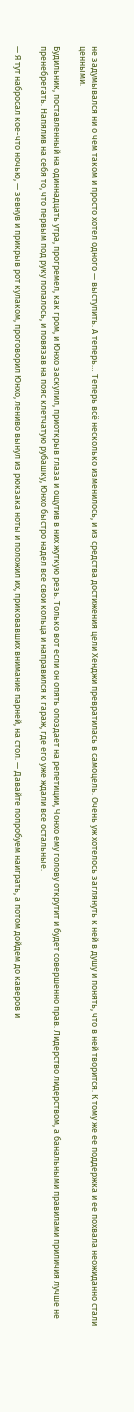не задумывался ни о чем таком и просто хотел одного — выступить. А теперь… Теперь всё несколько изменилось, и из средства достижения цели Хенджи превратилась в самоцель. Очень уж хотелось заглянуть к ней в душу и понять, что в ней творится. К тому же ее поддержка и ее похвала неожиданно стали ценными.

Будильник, поставленный на одиннадцать утра, прогремел, как гром, и Юнхо заскулил, приоткрыв глаза и ощутив в них жуткую резь. Только вот если он опять опоздает на репетиции, Чонхо ему голову открутит и будет совершенно прав. Лидерство лидерством, а банальными правилами приличия лучше не пренебрегать. Напялив на себя то, что первым под руку попалось, и повязав на пояс клетчатую рубашку, Юнхо быстро надел все свои кольца и направился к гараж, где его уже ждали все остальные.

— Я тут набросал кое-что ночью, — зевнув и прикрыв рот кулаком, проговорил Юнхо, лениво вынул из рюкзака ноты и положил их, приковавших внимание парней, на стол. — Давайте попробуем наиграть, а потом дойдем до каверов и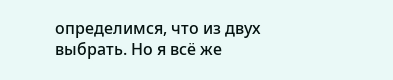определимся, что из двух выбрать. Но я всё же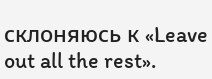склоняюсь к «Leave out all the rest».